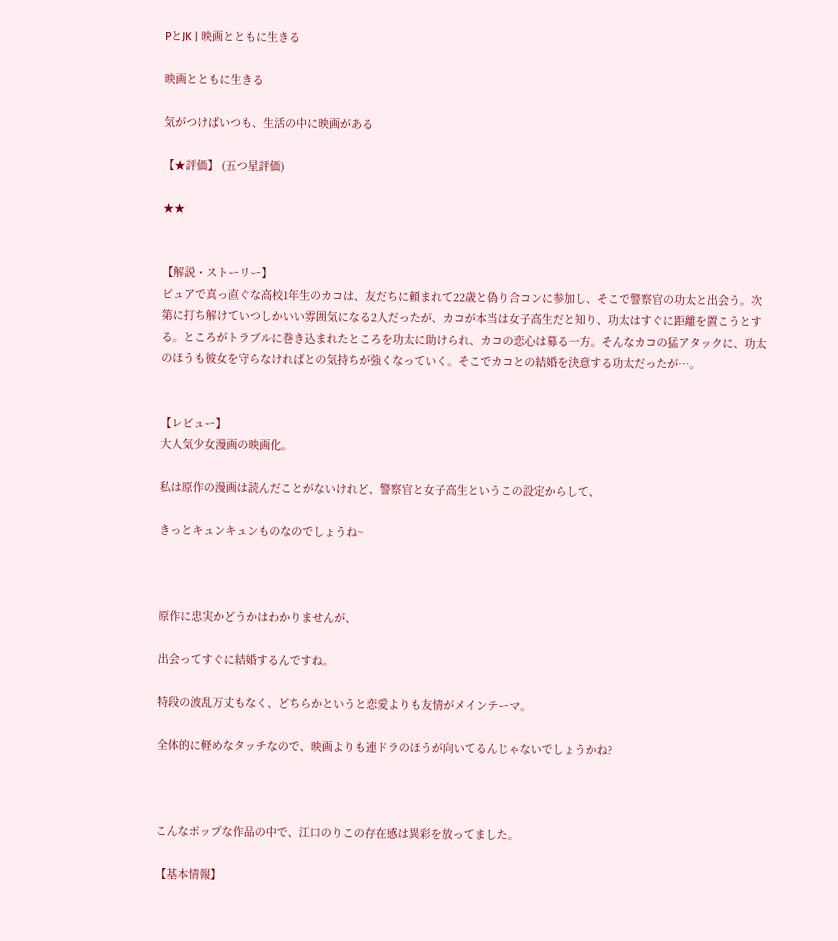PとJK | 映画とともに生きる

映画とともに生きる

気がつけばいつも、生活の中に映画がある

【★評価】 (五つ星評価)

★★


【解説・ストーリー】
ピュアで真っ直ぐな高校1年生のカコは、友だちに頼まれて22歳と偽り合コンに参加し、そこで警察官の功太と出会う。次第に打ち解けていつしかいい雰囲気になる2人だったが、カコが本当は女子高生だと知り、功太はすぐに距離を置こうとする。ところがトラブルに巻き込まれたところを功太に助けられ、カコの恋心は募る一方。そんなカコの猛アタックに、功太のほうも彼女を守らなければとの気持ちが強くなっていく。そこでカコとの結婚を決意する功太だったが…。


【レビュー】
大人気少女漫画の映画化。

私は原作の漫画は読んだことがないけれど、警察官と女子高生というこの設定からして、

きっとキュンキュンものなのでしょうね~



原作に忠実かどうかはわかりませんが、

出会ってすぐに結婚するんですね。

特段の波乱万丈もなく、どちらかというと恋愛よりも友情がメインテーマ。

全体的に軽めなタッチなので、映画よりも連ドラのほうが向いてるんじゃないでしょうかね?



こんなポップな作品の中で、江口のりこの存在感は異彩を放ってました。

【基本情報】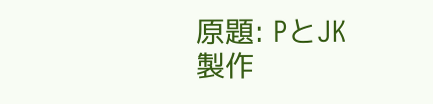原題: PとJK
製作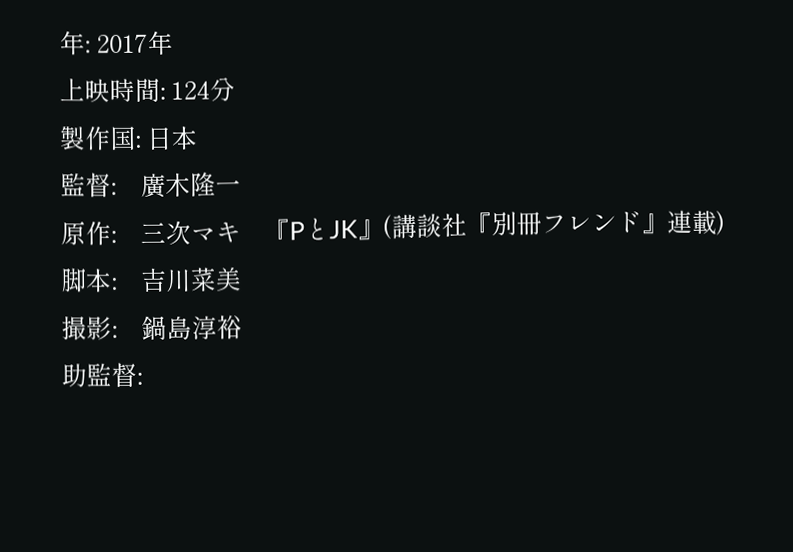年: 2017年
上映時間: 124分
製作国: 日本
監督:    廣木隆一
原作:    三次マキ    『PとJK』(講談社『別冊フレンド』連載)
脚本:    吉川菜美
撮影:    鍋島淳裕
助監督: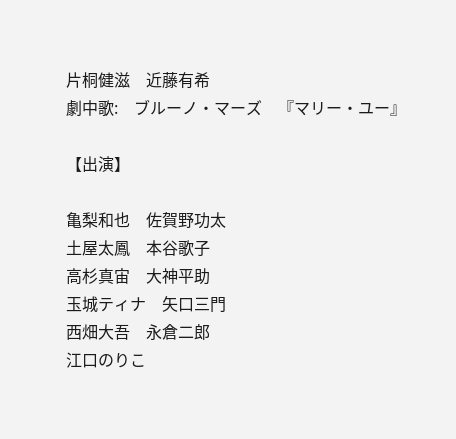片桐健滋    近藤有希
劇中歌:    ブルーノ・マーズ    『マリー・ユー』

【出演】

亀梨和也    佐賀野功太
土屋太鳳    本谷歌子
高杉真宙    大神平助
玉城ティナ    矢口三門
西畑大吾    永倉二郎
江口のりこ